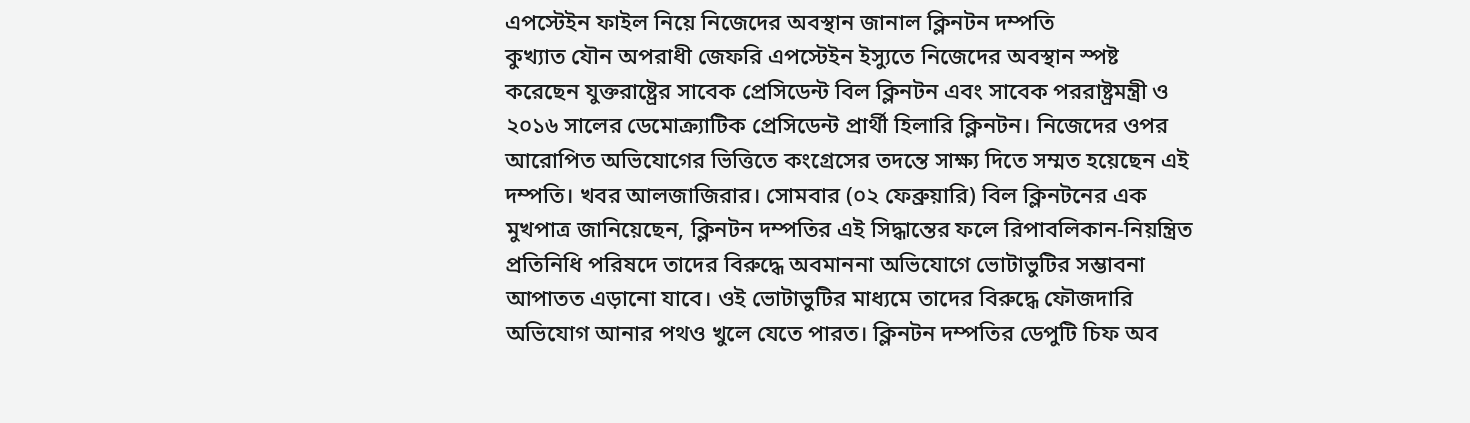এপস্টেইন ফাইল নিয়ে নিজেদের অবস্থান জানাল ক্লিনটন দম্পতি
কুখ্যাত যৌন অপরাধী জেফরি এপস্টেইন ইস্যুতে নিজেদের অবস্থান স্পষ্ট করেছেন যুক্তরাষ্ট্রের সাবেক প্রেসিডেন্ট বিল ক্লিনটন এবং সাবেক পররাষ্ট্রমন্ত্রী ও ২০১৬ সালের ডেমোক্র্যাটিক প্রেসিডেন্ট প্রার্থী হিলারি ক্লিনটন। নিজেদের ওপর আরোপিত অভিযোগের ভিত্তিতে কংগ্রেসের তদন্তে সাক্ষ্য দিতে সম্মত হয়েছেন এই দম্পতি। খবর আলজাজিরার। সোমবার (০২ ফেব্রুয়ারি) বিল ক্লিনটনের এক মুখপাত্র জানিয়েছেন, ক্লিনটন দম্পতির এই সিদ্ধান্তের ফলে রিপাবলিকান-নিয়ন্ত্রিত প্রতিনিধি পরিষদে তাদের বিরুদ্ধে অবমাননা অভিযোগে ভোটাভুটির সম্ভাবনা আপাতত এড়ানো যাবে। ওই ভোটাভুটির মাধ্যমে তাদের বিরুদ্ধে ফৌজদারি অভিযোগ আনার পথও খুলে যেতে পারত। ক্লিনটন দম্পতির ডেপুটি চিফ অব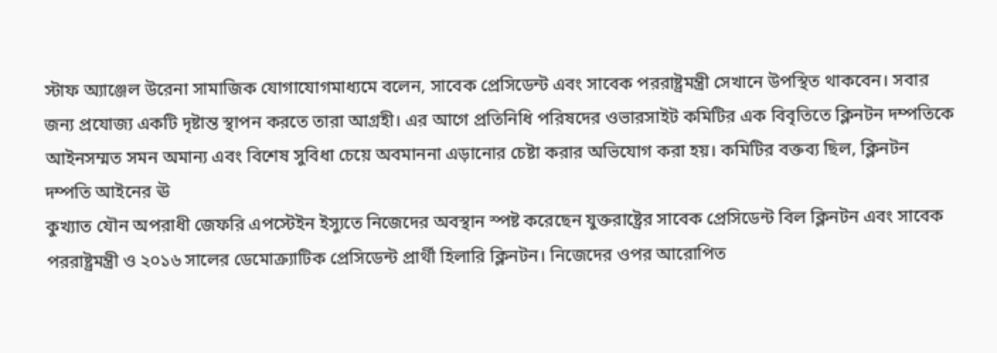স্টাফ অ্যাঞ্জেল উরেনা সামাজিক যোগাযোগমাধ্যমে বলেন, সাবেক প্রেসিডেন্ট এবং সাবেক পররাষ্ট্রমন্ত্রী সেখানে উপস্থিত থাকবেন। সবার জন্য প্রযোজ্য একটি দৃষ্টান্ত স্থাপন করতে তারা আগ্রহী। এর আগে প্রতিনিধি পরিষদের ওভারসাইট কমিটির এক বিবৃতিতে ক্লিনটন দম্পতিকে আইনসম্মত সমন অমান্য এবং বিশেষ সুবিধা চেয়ে অবমাননা এড়ানোর চেষ্টা করার অভিযোগ করা হয়। কমিটির বক্তব্য ছিল, ক্লিনটন দম্পতি আইনের ঊ
কুখ্যাত যৌন অপরাধী জেফরি এপস্টেইন ইস্যুতে নিজেদের অবস্থান স্পষ্ট করেছেন যুক্তরাষ্ট্রের সাবেক প্রেসিডেন্ট বিল ক্লিনটন এবং সাবেক পররাষ্ট্রমন্ত্রী ও ২০১৬ সালের ডেমোক্র্যাটিক প্রেসিডেন্ট প্রার্থী হিলারি ক্লিনটন। নিজেদের ওপর আরোপিত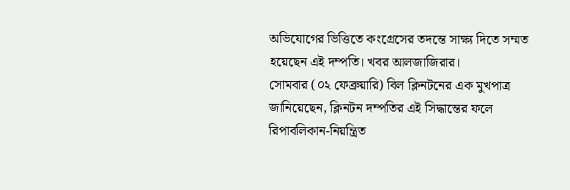অভিযোগের ভিত্তিতে কংগ্রেসের তদন্তে সাক্ষ্য দিতে সম্মত হয়েছেন এই দম্পতি। খবর আলজাজিরার।
সোমবার (০২ ফেব্রুয়ারি) বিল ক্লিনটনের এক মুখপাত্র জানিয়েছেন, ক্লিনটন দম্পতির এই সিদ্ধান্তের ফলে রিপাবলিকান-নিয়ন্ত্রিত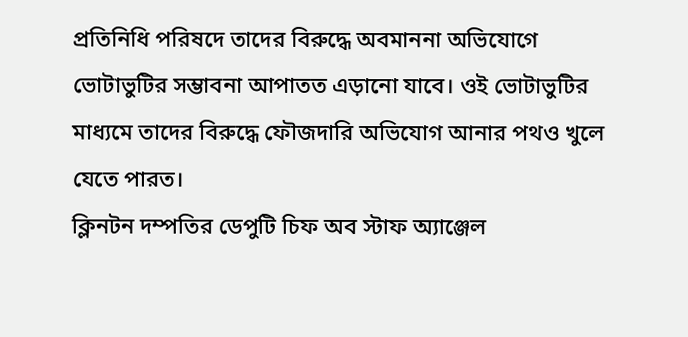প্রতিনিধি পরিষদে তাদের বিরুদ্ধে অবমাননা অভিযোগে ভোটাভুটির সম্ভাবনা আপাতত এড়ানো যাবে। ওই ভোটাভুটির মাধ্যমে তাদের বিরুদ্ধে ফৌজদারি অভিযোগ আনার পথও খুলে যেতে পারত।
ক্লিনটন দম্পতির ডেপুটি চিফ অব স্টাফ অ্যাঞ্জেল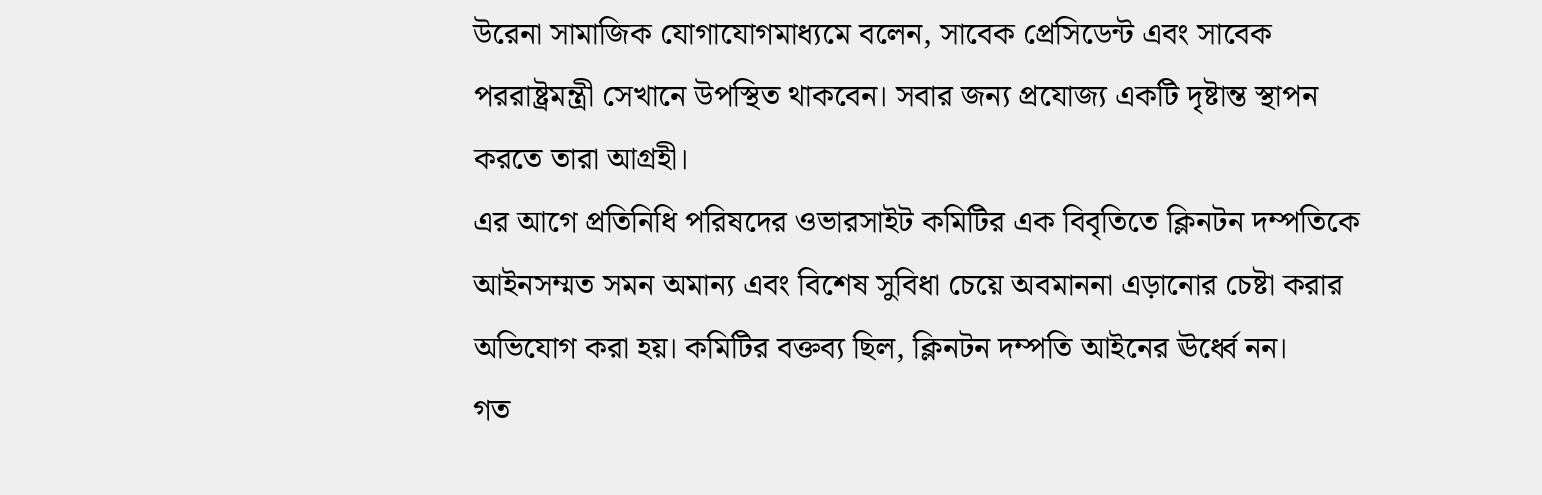উরেনা সামাজিক যোগাযোগমাধ্যমে বলেন, সাবেক প্রেসিডেন্ট এবং সাবেক পররাষ্ট্রমন্ত্রী সেখানে উপস্থিত থাকবেন। সবার জন্য প্রযোজ্য একটি দৃষ্টান্ত স্থাপন করতে তারা আগ্রহী।
এর আগে প্রতিনিধি পরিষদের ওভারসাইট কমিটির এক বিবৃতিতে ক্লিনটন দম্পতিকে আইনসম্মত সমন অমান্য এবং বিশেষ সুবিধা চেয়ে অবমাননা এড়ানোর চেষ্টা করার অভিযোগ করা হয়। কমিটির বক্তব্য ছিল, ক্লিনটন দম্পতি আইনের ঊর্ধ্বে নন।
গত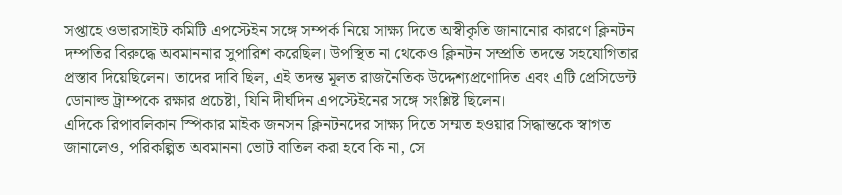সপ্তাহে ওভারসাইট কমিটি এপস্টেইন সঙ্গে সম্পর্ক নিয়ে সাক্ষ্য দিতে অস্বীকৃতি জানানোর কারণে ক্লিনটন দম্পতির বিরুদ্ধে অবমাননার সুপারিশ করেছিল। উপস্থিত না থেকেও ক্লিনটন সম্প্রতি তদন্তে সহযোগিতার প্রস্তাব দিয়েছিলেন। তাদের দাবি ছিল, এই তদন্ত মূলত রাজনৈতিক উদ্দেশ্যপ্রণোদিত এবং এটি প্রেসিডেন্ট ডোনাল্ড ট্রাম্পকে রক্ষার প্রচেষ্টা, যিনি দীর্ঘদিন এপস্টেইনের সঙ্গে সংশ্লিষ্ট ছিলেন।
এদিকে রিপাবলিকান স্পিকার মাইক জনসন ক্লিনটনদের সাক্ষ্য দিতে সম্মত হওয়ার সিদ্ধান্তকে স্বাগত জানালেও, পরিকল্পিত অবমাননা ভোট বাতিল করা হবে কি না, সে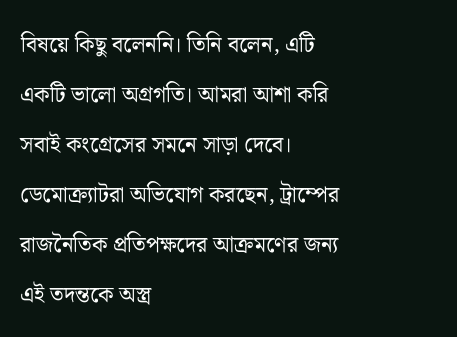বিষয়ে কিছু বলেননি। তিনি বলেন, এটি একটি ভালো অগ্রগতি। আমরা আশা করি সবাই কংগ্রেসের সমনে সাড়া দেবে।
ডেমোক্র্যাটরা অভিযোগ করছেন, ট্রাম্পের রাজনৈতিক প্রতিপক্ষদের আক্রমণের জন্য এই তদন্তকে অস্ত্র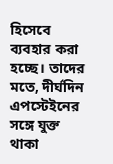হিসেবে ব্যবহার করা হচ্ছে। তাদের মতে, দীর্ঘদিন এপস্টেইনের সঙ্গে যুক্ত থাকা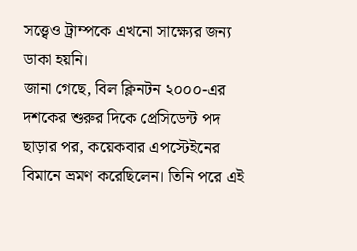সত্ত্বেও ট্রাম্পকে এখনো সাক্ষ্যের জন্য ডাকা হয়নি।
জানা গেছে, বিল ক্লিনটন ২০০০-এর দশকের শুরুর দিকে প্রেসিডেন্ট পদ ছাড়ার পর, কয়েকবার এপস্টেইনের বিমানে ভ্রমণ করেছিলেন। তিনি পরে এই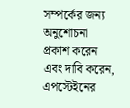সম্পর্কের জন্য অনুশোচনা প্রকাশ করেন এবং দাবি করেন, এপস্টেইনের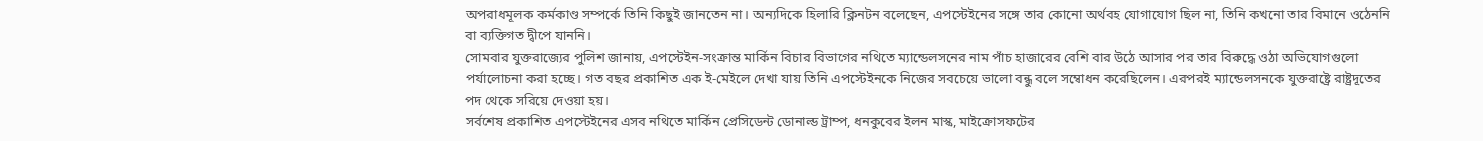অপরাধমূলক কর্মকাণ্ড সম্পর্কে তিনি কিছুই জানতেন না। অন্যদিকে হিলারি ক্লিনটন বলেছেন, এপস্টেইনের সঙ্গে তার কোনো অর্থবহ যোগাযোগ ছিল না, তিনি কখনো তার বিমানে ওঠেননি বা ব্যক্তিগত দ্বীপে যাননি।
সোমবার যুক্তরাজ্যের পুলিশ জানায়, এপস্টেইন-সংক্রান্ত মার্কিন বিচার বিভাগের নথিতে ম্যান্ডেলসনের নাম পাঁচ হাজারের বেশি বার উঠে আসার পর তার বিরুদ্ধে ওঠা অভিযোগগুলো পর্যালোচনা করা হচ্ছে। গত বছর প্রকাশিত এক ই-মেইলে দেখা যায় তিনি এপস্টেইনকে নিজের সবচেয়ে ভালো বন্ধু বলে সম্বোধন করেছিলেন। এরপরই ম্যান্ডেলসনকে যুক্তরাষ্ট্রে রাষ্ট্রদূতের পদ থেকে সরিয়ে দেওয়া হয়।
সর্বশেষ প্রকাশিত এপস্টেইনের এসব নথিতে মার্কিন প্রেসিডেন্ট ডোনাল্ড ট্রাম্প, ধনকুবের ইলন মাস্ক, মাইক্রোসফটের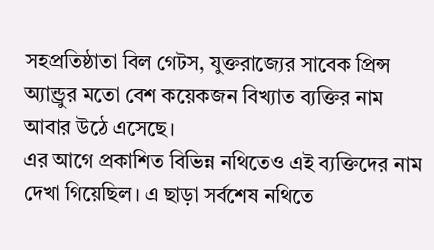সহপ্রতিষ্ঠাতা বিল গেটস, যুক্তরাজ্যের সাবেক প্রিন্স অ্যান্ড্রুর মতো বেশ কয়েকজন বিখ্যাত ব্যক্তির নাম আবার উঠে এসেছে।
এর আগে প্রকাশিত বিভিন্ন নথিতেও এই ব্যক্তিদের নাম দেখা গিয়েছিল। এ ছাড়া সর্বশেষ নথিতে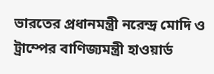ভারতের প্রধানমন্ত্রী নরেন্দ্র মোদি ও ট্রাম্পের বাণিজ্যমন্ত্রী হাওয়ার্ড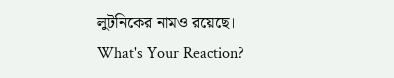লুটনিকের নামও রয়েছে।
What's Your Reaction?